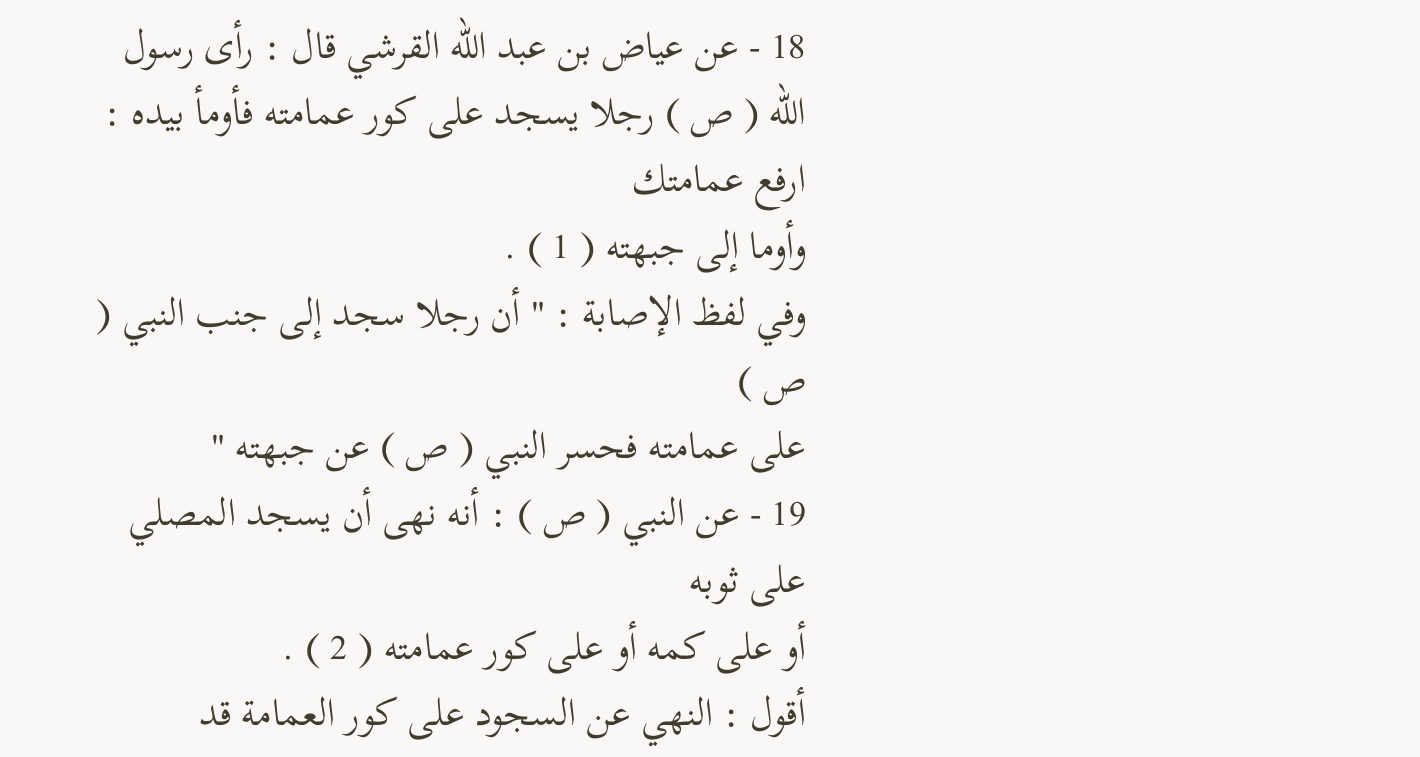18 - عن عياض بن عبد الله القرشي قال : رأى رسول
الله ( ص ) رجلا يسجد على كور عمامته فأومأ بيده : ارفع عمامتك
وأوما إلى جبهته ( 1 ) .
وفي لفظ الإصابة : " أن رجلا سجد إلى جنب النبي ( ص )
على عمامته فحسر النبي ( ص ) عن جبهته "
19 - عن النبي ( ص ) : أنه نهى أن يسجد المصلي على ثوبه
أو على كمه أو على كور عمامته ( 2 ) .
أقول : النهي عن السجود على كور العمامة قد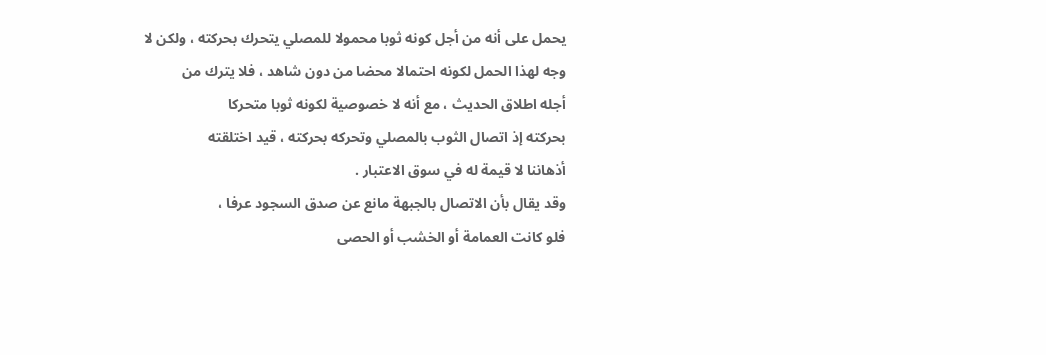يحمل على أنه من أجل كونه ثوبا محمولا للمصلي يتحرك بحركته ، ولكن لا
وجه لهذا الحمل لكونه احتمالا محضا من دون شاهد ، فلا يترك من
أجله اطلاق الحديث ، مع أنه لا خصوصية لكونه ثوبا متحركا
بحركته إذ اتصال الثوب بالمصلي وتحركه بحركته ، قيد اختلقته
أذهاننا لا قيمة له في سوق الاعتبار .
وقد يقال بأن الاتصال بالجبهة مانع عن صدق السجود عرفا ،
فلو كانت العمامة أو الخشب أو الحصى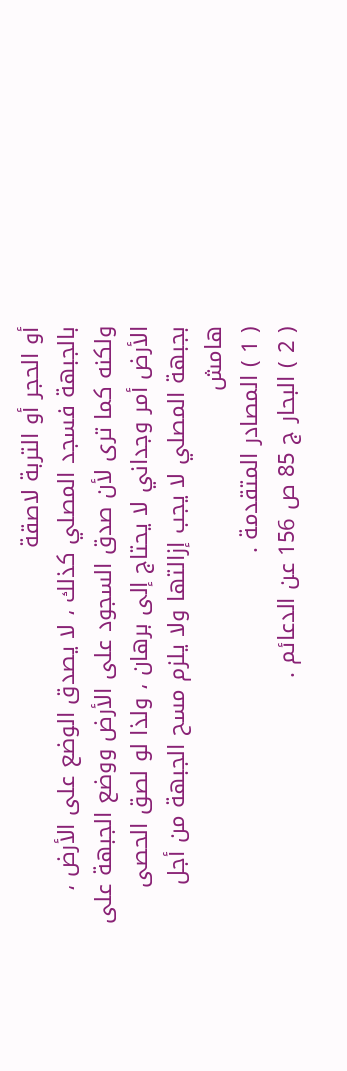أو الحجر أو التربة لاصقة
بالجبهة فسجد المصلي كذلك ، لا يصدق الوضع على الأرض ،
ولكنه كما ترى لأن صدق السجود على الأرض ووضع الجبهة على
الأرض أمر وجداني لا يحتاج إلى برهان ، ولذا لو لصق الحصى
بجبهة المصلي لا يجب إزالتها ولا يلزم مسح الجبهة من أجل
هامش
( 1 ) المصادر المتقدمة .
( 2 ) البحار ج 85 ص 156 عن الدعائم .